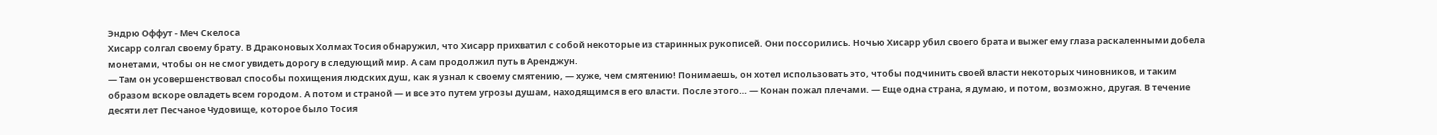Эндрю Оффут - Меч Скелоса
Хисарр солгал своему брату. В Драконовых Холмах Тосия обнаружил, что Хисарр прихватил с собой некоторые из старинных рукописей. Они поссорились. Ночью Хисарр убил своего брата и выжег ему глаза раскаленными добела монетами, чтобы он не смог увидеть дорогу в следующий мир. А сам продолжил путь в Аренджун.
— Там он усовершенствовал способы похищения людских душ, как я узнал к своему смятению, — хуже, чем смятению! Понимаешь, он хотел использовать это, чтобы подчинить своей власти некоторых чиновников, и таким образом вскоре овладеть всем городом. А потом и страной — и все это путем угрозы душам, находящимся в его власти. После этого… — Конан пожал плечами. — Еще одна страна, я думаю, и потом, возможно, другая. В течение десяти лет Песчаное Чудовище, которое было Тосия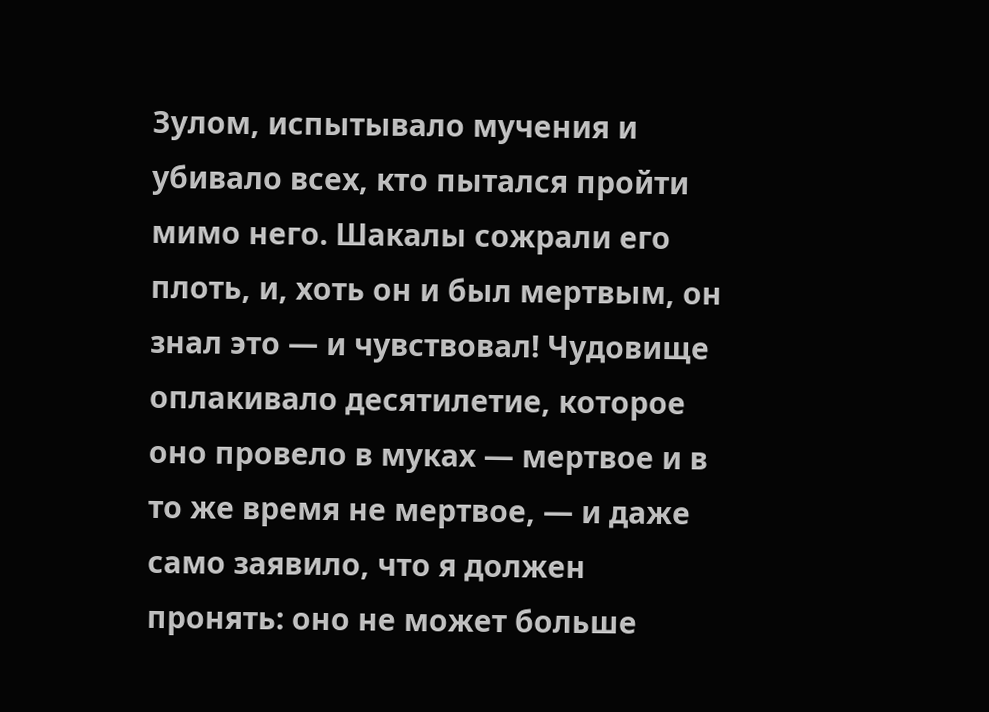Зулом, испытывало мучения и убивало всех, кто пытался пройти мимо него. Шакалы сожрали его плоть, и, хоть он и был мертвым, он знал это — и чувствовал! Чудовище оплакивало десятилетие, которое оно провело в муках — мертвое и в то же время не мертвое, — и даже само заявило, что я должен пронять: оно не может больше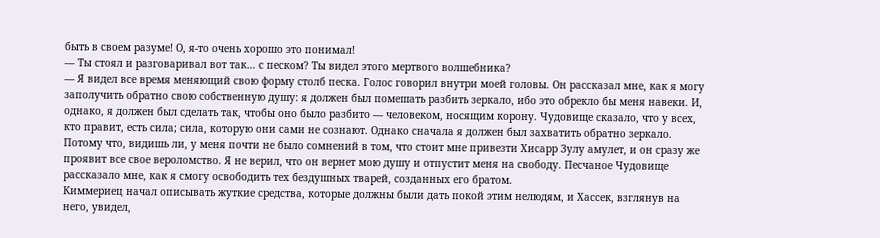быть в своем разуме! О, я-то очень хорошо это понимал!
— Ты стоял и разговаривал вот так… с песком? Ты видел этого мертвого волшебника?
— Я видел все время меняющий свою форму столб песка. Голос говорил внутри моей головы. Он рассказал мне, как я могу заполучить обратно свою собственную душу: я должен был помешать разбить зеркало, ибо это обрекло бы меня навеки. И, однако, я должен был сделать так, чтобы оно было разбито — человеком, носящим корону. Чудовище сказало, что у всех, кто правит, есть сила; сила, которую они сами не сознают. Однако сначала я должен был захватить обратно зеркало. Потому что, видишь ли, у меня почти не было сомнений в том, что стоит мне привезти Хисарр Зулу амулет, и он сразу же проявит все свое вероломство. Я не верил, что он вернет мою душу и отпустит меня на свободу. Песчаное Чудовище рассказало мне, как я смогу освободить тех бездушных тварей, созданных его братом.
Киммериец начал описывать жуткие средства, которые должны были дать покой этим нелюдям, и Хассек, взглянув на него, увидел,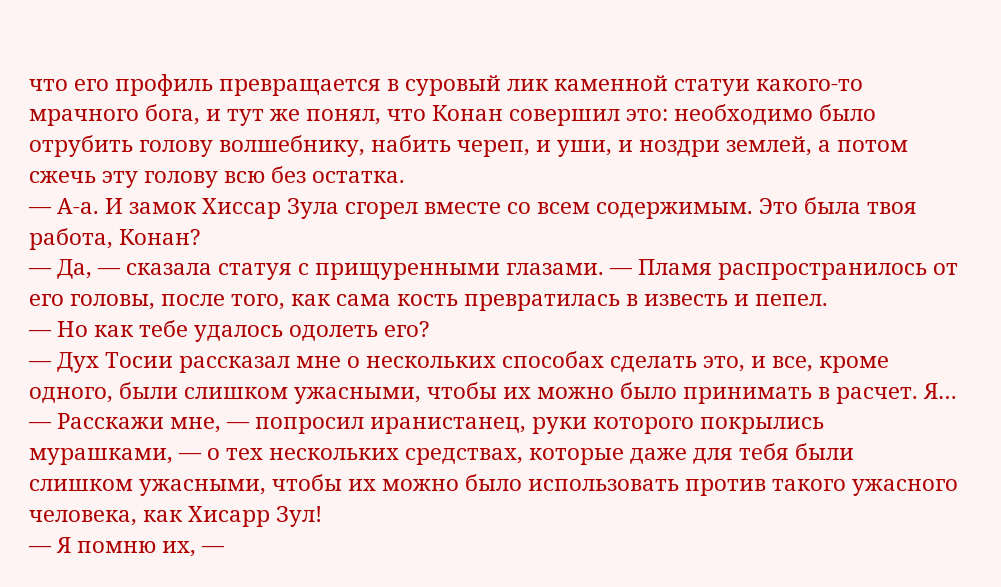что его профиль превращается в суровый лик каменной статуи какого-то мрачного бога, и тут же понял, что Конан совершил это: необходимо было отрубить голову волшебнику, набить череп, и уши, и ноздри землей, а потом сжечь эту голову всю без остатка.
— А-а. И замок Хиссар Зула сгорел вместе со всем содержимым. Это была твоя работа, Конан?
— Да, — сказала статуя с прищуренными глазами. — Пламя распространилось от его головы, после того, как сама кость превратилась в известь и пепел.
— Но как тебе удалось одолеть его?
— Дух Тосии рассказал мне о нескольких способах сделать это, и все, кроме одного, были слишком ужасными, чтобы их можно было принимать в расчет. Я…
— Расскажи мне, — попросил иранистанец, руки которого покрылись мурашками, — о тех нескольких средствах, которые даже для тебя были слишком ужасными, чтобы их можно было использовать против такого ужасного человека, как Хисарр Зул!
— Я помню их, —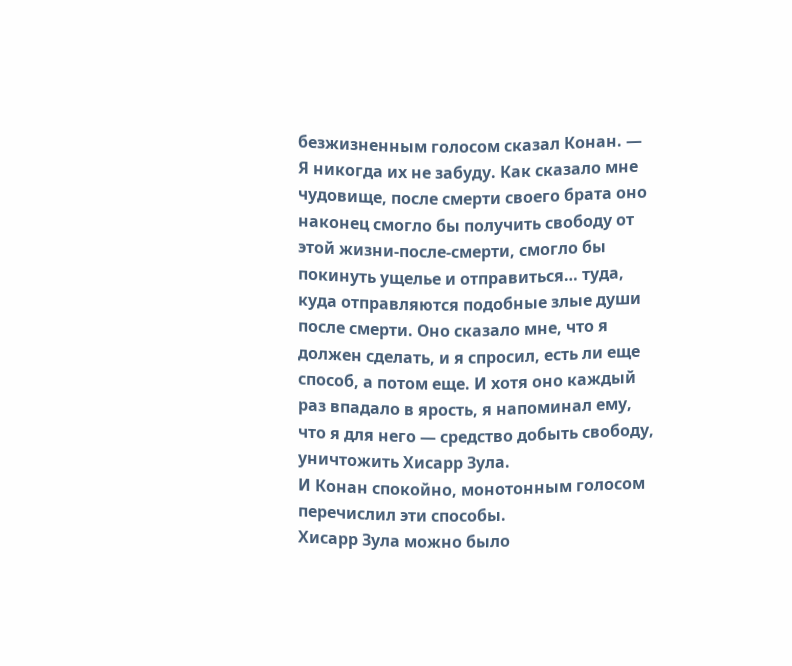безжизненным голосом сказал Конан. — Я никогда их не забуду. Как сказало мне чудовище, после смерти своего брата оно наконец смогло бы получить свободу от этой жизни-после-смерти, смогло бы покинуть ущелье и отправиться… туда, куда отправляются подобные злые души после смерти. Оно сказало мне, что я должен сделать, и я спросил, есть ли еще способ, а потом еще. И хотя оно каждый раз впадало в ярость, я напоминал ему, что я для него — средство добыть свободу, уничтожить Хисарр Зула.
И Конан спокойно, монотонным голосом перечислил эти способы.
Хисарр Зула можно было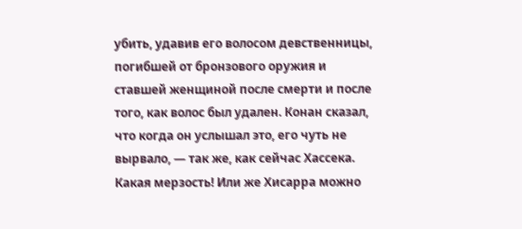убить, удавив его волосом девственницы, погибшей от бронзового оружия и ставшей женщиной после смерти и после того, как волос был удален. Конан сказал, что когда он услышал это, его чуть не вырвало, — так же, как сейчас Хассека. Какая мерзость! Или же Хисарра можно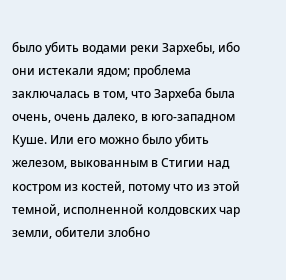было убить водами реки Зархебы, ибо они истекали ядом; проблема заключалась в том, что Зархеба была очень, очень далеко, в юго-западном Куше. Или его можно было убить железом, выкованным в Стигии над костром из костей, потому что из этой темной, исполненной колдовских чар земли, обители злобно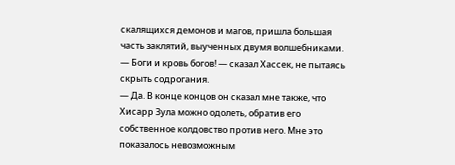скалящихся демонов и магов, пришла большая часть заклятий, выученных двумя волшебниками.
— Боги и кровь богов! — сказал Хассек, не пытаясь скрыть содрогания.
— Да. В конце концов он сказал мне также, что Хисарр Зула можно одолеть, обратив его собственное колдовство против него. Мне это показалось невозможным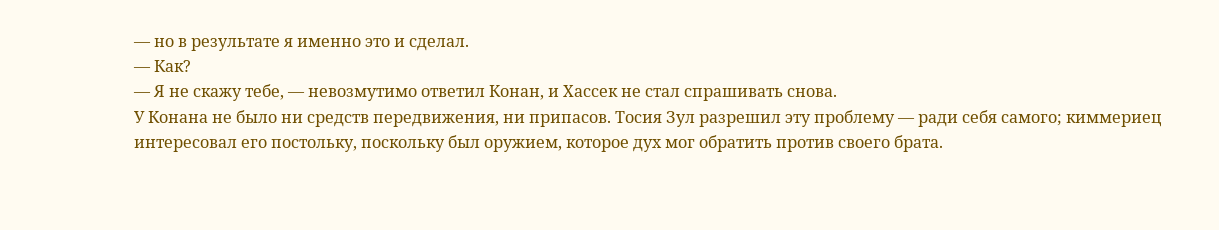— но в результате я именно это и сделал.
— Как?
— Я не скажу тебе, — невозмутимо ответил Конан, и Хассек не стал спрашивать снова.
У Конана не было ни средств передвижения, ни припасов. Тосия Зул разрешил эту проблему — ради себя самого; киммериец интересовал его постольку, поскольку был оружием, которое дух мог обратить против своего брата.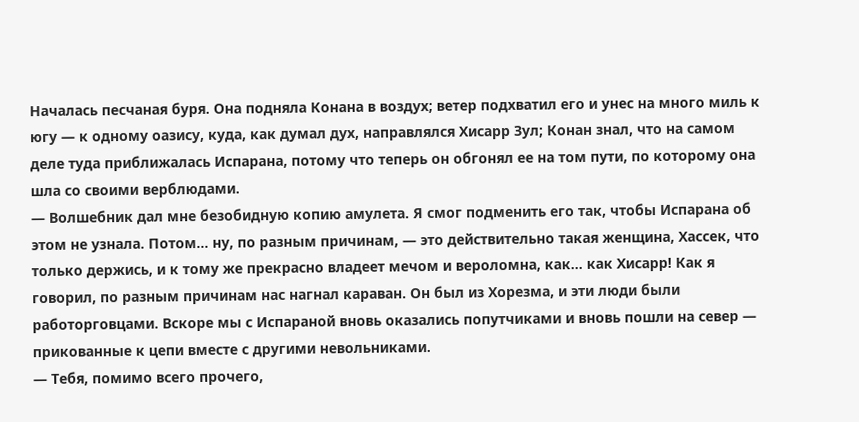Началась песчаная буря. Она подняла Конана в воздух; ветер подхватил его и унес на много миль к югу — к одному оазису, куда, как думал дух, направлялся Хисарр Зул; Конан знал, что на самом деле туда приближалась Испарана, потому что теперь он обгонял ее на том пути, по которому она шла со своими верблюдами.
— Волшебник дал мне безобидную копию амулета. Я смог подменить его так, чтобы Испарана об этом не узнала. Потом… ну, по разным причинам, — это действительно такая женщина, Хассек, что только держись, и к тому же прекрасно владеет мечом и вероломна, как… как Хисарр! Как я говорил, по разным причинам нас нагнал караван. Он был из Хорезма, и эти люди были работорговцами. Вскоре мы с Испараной вновь оказались попутчиками и вновь пошли на север — прикованные к цепи вместе с другими невольниками.
— Тебя, помимо всего прочего,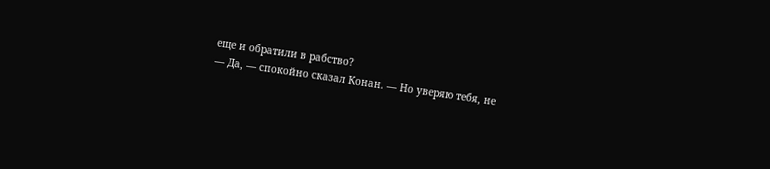еще и обратили в рабство?
— Да, — спокойно сказал Конан. — Но уверяю тебя, не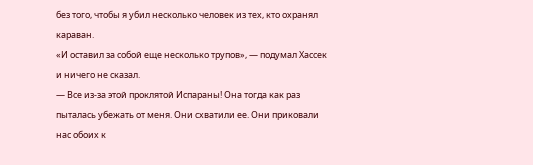без того, чтобы я убил несколько человек из тех, кто охранял караван.
«И оставил за собой еще несколько трупов», — подумал Хассек и ничего не сказал.
— Все из-за этой проклятой Испараны! Она тогда как раз пыталась убежать от меня. Они схватили ее. Они приковали нас обоих к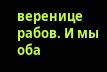веренице рабов. И мы оба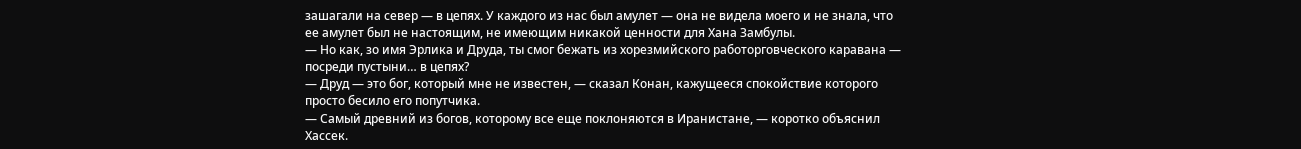зашагали на север — в цепях. У каждого из нас был амулет — она не видела моего и не знала, что ее амулет был не настоящим, не имеющим никакой ценности для Хана Замбулы.
— Но как, зо имя Эрлика и Друда, ты смог бежать из хорезмийского работорговческого каравана — посреди пустыни… в цепях?
— Друд — это бог, который мне не известен, — сказал Конан, кажущееся спокойствие которого просто бесило его попутчика.
— Самый древний из богов, которому все еще поклоняются в Иранистане, — коротко объяснил Хассек.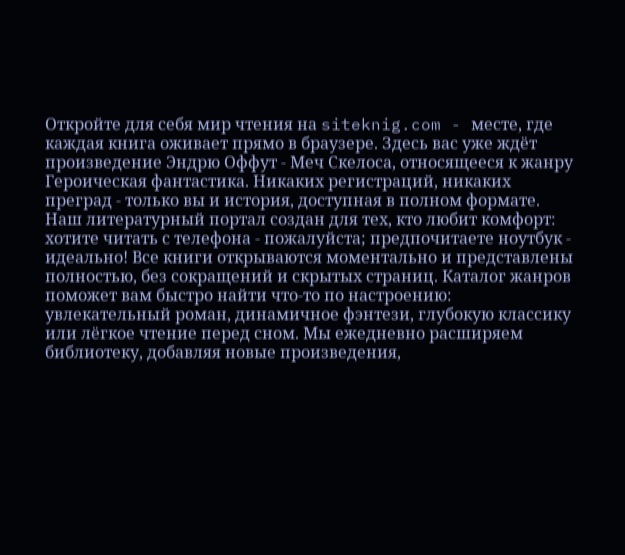Откройте для себя мир чтения на siteknig.com - месте, где каждая книга оживает прямо в браузере. Здесь вас уже ждёт произведение Эндрю Оффут - Меч Скелоса, относящееся к жанру Героическая фантастика. Никаких регистраций, никаких преград - только вы и история, доступная в полном формате. Наш литературный портал создан для тех, кто любит комфорт: хотите читать с телефона - пожалуйста; предпочитаете ноутбук - идеально! Все книги открываются моментально и представлены полностью, без сокращений и скрытых страниц. Каталог жанров поможет вам быстро найти что-то по настроению: увлекательный роман, динамичное фэнтези, глубокую классику или лёгкое чтение перед сном. Мы ежедневно расширяем библиотеку, добавляя новые произведения,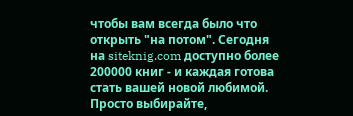чтобы вам всегда было что открыть "на потом". Сегодня на siteknig.com доступно более 200000 книг - и каждая готова стать вашей новой любимой. Просто выбирайте,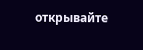открывайте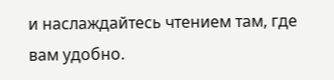и наслаждайтесь чтением там, где вам удобно.